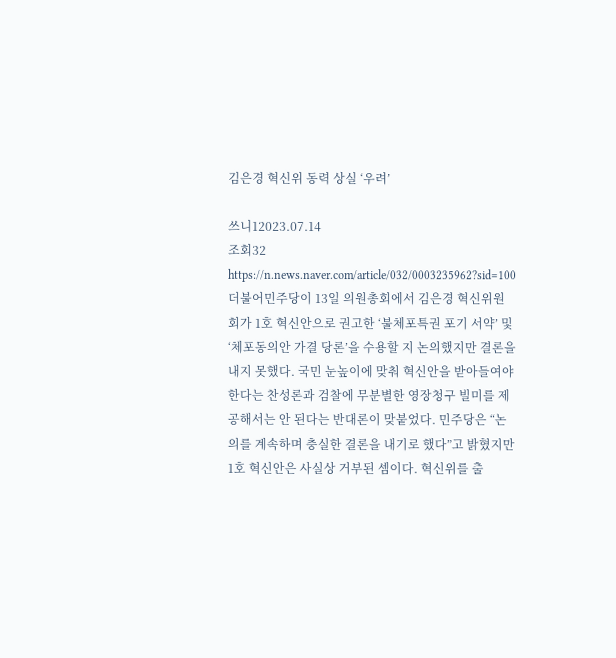김은경 혁신위 동력 상실 ‘우려’

쓰니12023.07.14
조회32
https://n.news.naver.com/article/032/0003235962?sid=100
더불어민주당이 13일 의원총회에서 김은경 혁신위원회가 1호 혁신안으로 권고한 ‘불체포특권 포기 서약’ 및 ‘체포동의안 가결 당론’을 수용할 지 논의했지만 결론을 내지 못했다. 국민 눈높이에 맞춰 혁신안을 받아들여야 한다는 찬성론과 검찰에 무분별한 영장청구 빌미를 제공해서는 안 된다는 반대론이 맞붙었다. 민주당은 “논의를 계속하며 충실한 결론을 내기로 했다”고 밝혔지만 1호 혁신안은 사실상 거부된 셈이다. 혁신위를 출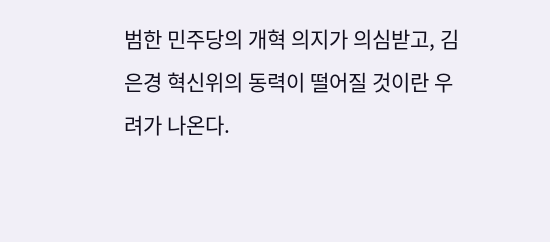범한 민주당의 개혁 의지가 의심받고, 김은경 혁신위의 동력이 떨어질 것이란 우려가 나온다.